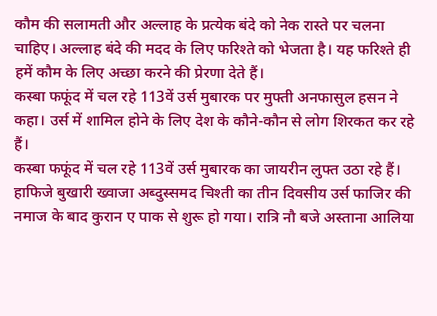कौम की सलामती और अल्लाह के प्रत्येक बंदे को नेक रास्ते पर चलना चाहिए। अल्लाह बंदे की मदद के लिए फरिश्ते को भेजता है। यह फरिश्ते ही हमें कौम के लिए अच्छा करने की प्रेरणा देते हैं।
कस्बा फफूंद में चल रहे 113वें उर्स मुबारक पर मुफ्ती अनफासुल हसन ने कहा। उर्स में शामिल होने के लिए देश के कौने-कौन से लोग शिरकत कर रहे हैं।
कस्बा फफूंद में चल रहे 113वें उर्स मुबारक का जायरीन लुफ्त उठा रहे हैं। हाफिजे बुखारी ख्वाजा अब्दुस्समद चिश्ती का तीन दिवसीय उर्स फाजिर की नमाज के बाद कुरान ए पाक से शुरू हो गया। रात्रि नौ बजे अस्ताना आलिया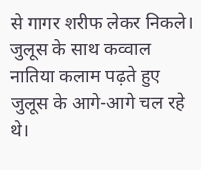से गागर शरीफ लेकर निकले।
जुलूस के साथ कव्वाल नातिया कलाम पढ़ते हुए जुलूस के आगे-आगे चल रहे थे।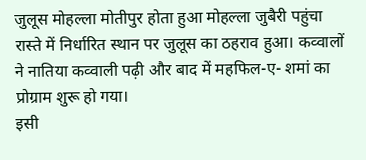जुलूस मोहल्ला मोतीपुर होता हुआ मोहल्ला जुबैरी पहुंचा रास्ते में निर्धारित स्थान पर जुलूस का ठहराव हुआ। कव्वालों ने नातिया कव्वाली पढ़ी और बाद में महफिल-ए- शमां का प्रोग्राम शुरू हो गया।
इसी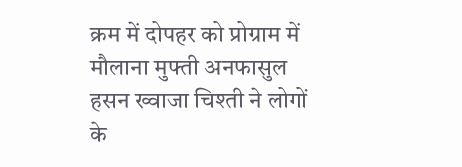क्रम में दोपहर को प्रोग्राम में मौलाना मुफ्ती अनफासुल हसन ख्वाजा चिश्ती ने लोगों के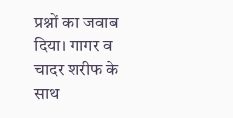प्रश्नों का जवाब दिया। गागर व चादर शरीफ के साथ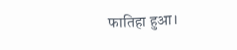फातिहा हुआ।